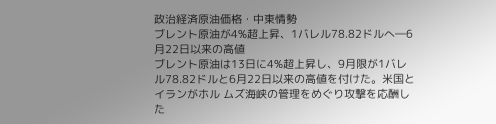政治経済原油価格・中東情勢
ブレント原油が4%超上昇、1バレル78.82ドルへ―6月22日以来の高値
ブレント原油は13日に4%超上昇し、9月限が1バレル78.82ドルと6月22日以来の高値を付けた。米国とイランがホル ムズ海峡の管理をめぐり攻撃を応酬した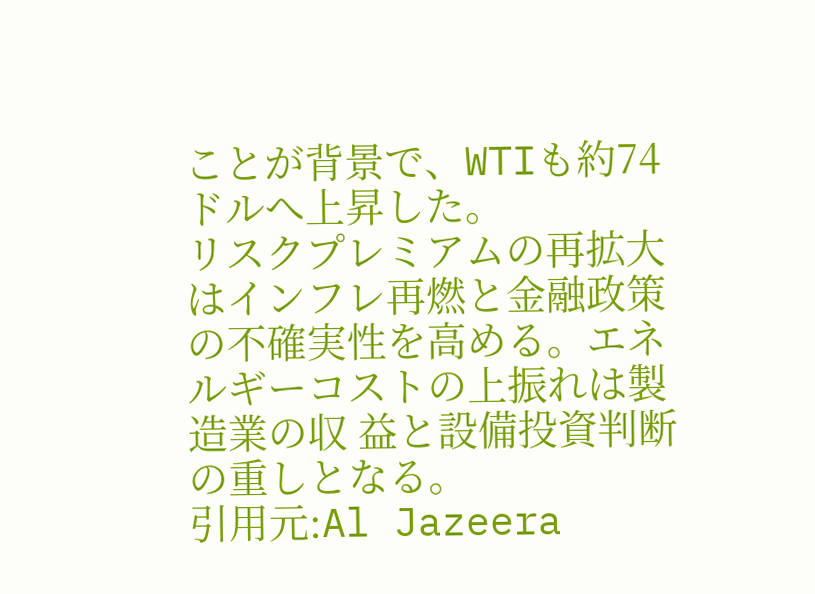ことが背景で、WTIも約74ドルへ上昇した。
リスクプレミアムの再拡大はインフレ再燃と金融政策の不確実性を高める。エネルギーコストの上振れは製造業の収 益と設備投資判断の重しとなる。
引用元:Al Jazeera